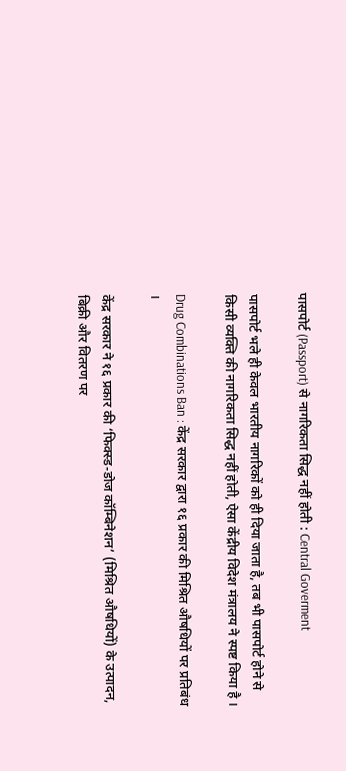पासपोर्ट (Passport) से नागरिकता सिद्ध नहीं होती : Central Goverment

पासपोर्ट भले ही केवल भारतीय नागरिकों को ही दिया जाता है, तब भी पासपोर्ट होने से किसी व्यक्ति की नागरिकता सिद्ध नहीं होती, ऐसा केंद्रीय विदेश मंत्रालय ने स्पष्ट किया है ।

Drug Combinations Ban : केंद्र सरकार द्वारा १६ प्रकार की मिश्रित औषधियों पर प्रतिबंध ।

केंद्र सरकार ने १६ प्रकार की ‘फिक्स्ड-डोज कॉम्बिनेशन’ (मिश्रित औषधियों) के उत्पादन, बिक्री और वितरण पर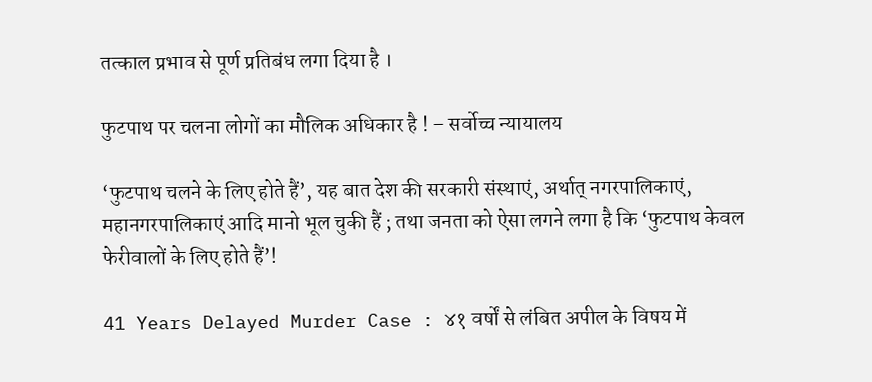तत्काल प्रभाव से पूर्ण प्रतिबंध लगा दिया है ।

फुटपाथ पर चलना लोगों का मौलिक अधिकार है ! – सर्वोच्च न्यायालय

‘फुटपाथ चलने के लिए होते हैं’, यह बात देश की सरकारी संस्थाएं, अर्थात् नगरपालिकाएं, महानगरपालिकाएं आदि मानो भूल चुकी हैं ; तथा जनता को ऐसा लगने लगा है कि ‘फुटपाथ केवल फेरीवालों के लिए होते हैं’!

41 Years Delayed Murder Case : ४१ वर्षों से लंबित अपील के विषय में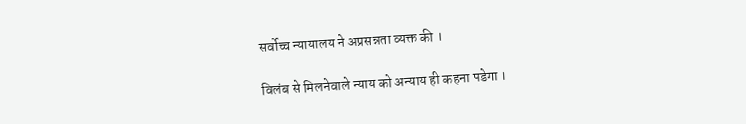सर्वोच्च न्यायालय ने अप्रसन्नता व्यक्त की ।

विलंब से मिलनेवाले न्याय को अन्याय ही कहना पडेगा ।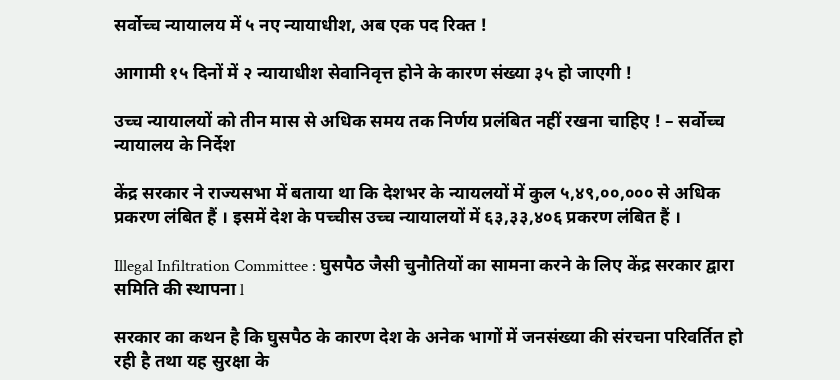सर्वोच्च न्यायालय में ५ नए न्यायाधीश, अब एक पद रिक्त !

आगामी १५ दिनों में २ न्यायाधीश सेवानिवृत्त होने के कारण संख्या ३५ हो जाएगी !

उच्च न्यायालयों को तीन मास से अधिक समय तक निर्णय प्रलंबित नहीं रखना चाहिए ! – सर्वोच्च न्यायालय के निर्देश

केंद्र सरकार ने राज्यसभा में बताया था कि देशभर के न्यायलयों में कुल ५,४९,००,००० से अधिक प्रकरण लंबित हैं । इसमें देश के पच्चीस उच्च न्यायालयों में ६३,३३,४०६ प्रकरण लंबित हैं ।

Illegal Infiltration Committee : घुसपैठ जैसी चुनौतियों का सामना करने के लिए केंद्र सरकार द्वारा समिति की स्थापना l

सरकार का कथन है कि घुसपैठ के कारण देश के अनेक भागों में जनसंख्या की संरचना परिवर्तित हो रही है तथा यह सुरक्षा के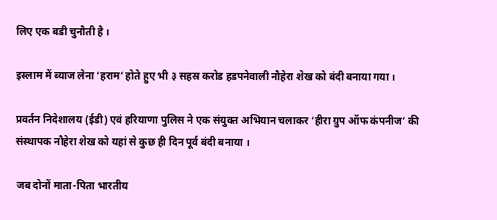लिए एक बडी चुनौती है ।

इस्लाम में ब्याज लेना ‘हराम’ होते हुए भी ३ सहस्र करोड हडपनेवाली नौहेरा शेख को बंदी बनाया गया ।

प्रवर्तन निदेशालय (ईडी) एवं हरियाणा पुलिस ने एक संयुक्त अभियान चलाकर ‘हीरा ग्रुप ऑफ कंपनीज’ की संस्थापक नौहेरा शेख को यहां से कुछ ही दिन पूर्व बंदी बनाया ।

जब दोनों माता-पिता भारतीय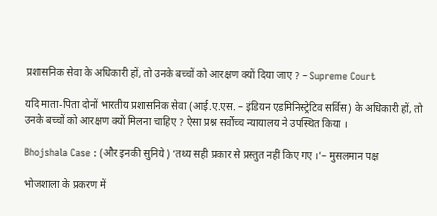प्रशासनिक सेवा के अधिकारी हों, तो उनके बच्चों को आरक्षण क्यों दिया जाए ? – Supreme Court

यदि माता-पिता दोनों भारतीय प्रशासनिक सेवा (आई.ए.एस. – इंडियन एडमिनिस्ट्रेटिव सर्विस) के अधिकारी हों, तो उनके बच्चों को आरक्षण क्यों मिलना चाहिए ? ऐसा प्रश्न सर्वोच्च न्यायालय ने उपस्थित किया ।

Bhojshala Case : (और इनकी सुनिये ) ‘तथ्य सही प्रकार से प्रस्तुत नहीं किए गए ।’– मुसलमान पक्ष

भोजशाला के प्रकरण में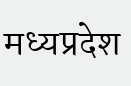मध्यप्रदेश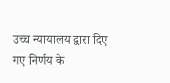उच्च न्यायालय द्वारा दिए गए निर्णय के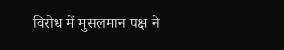विरोध में मुसलमान पक्ष ने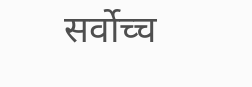सर्वोच्च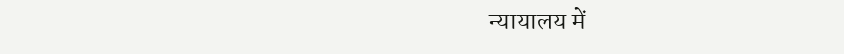न्यायालय में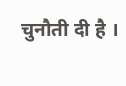चुनौती दी है ।